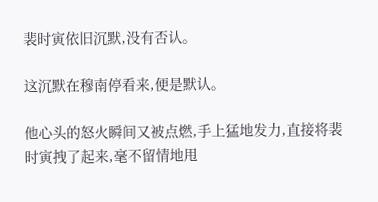裴时寅依旧沉默,没有否认。

这沉默在穆南停看来,便是默认。

他心头的怒火瞬间又被点燃,手上猛地发力,直接将裴时寅拽了起来,毫不留情地甩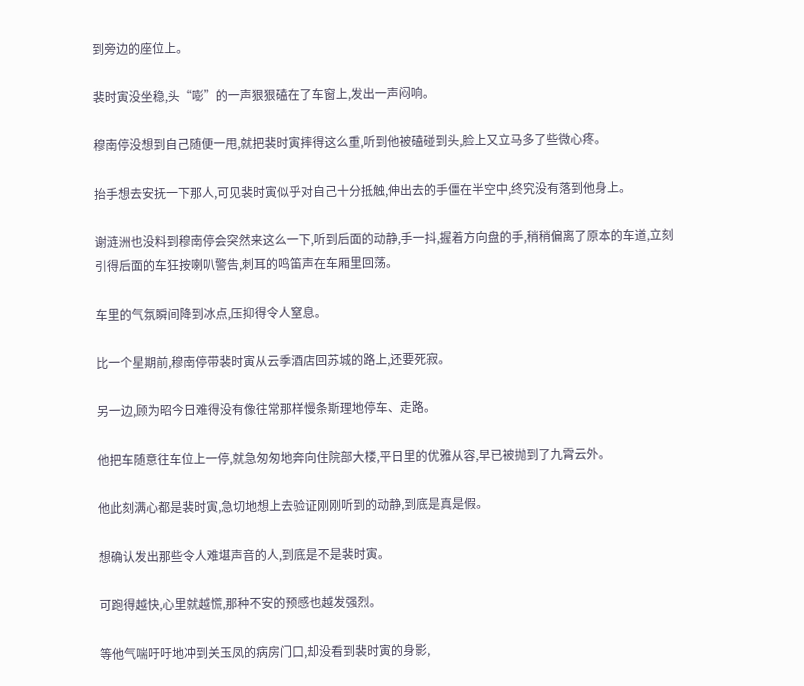到旁边的座位上。

裴时寅没坐稳,头“嘭”的一声狠狠磕在了车窗上,发出一声闷响。

穆南停没想到自己随便一甩,就把裴时寅摔得这么重,听到他被磕碰到头,脸上又立马多了些微心疼。

抬手想去安抚一下那人,可见裴时寅似乎对自己十分抵触,伸出去的手僵在半空中,终究没有落到他身上。

谢涟洲也没料到穆南停会突然来这么一下,听到后面的动静,手一抖,握着方向盘的手,稍稍偏离了原本的车道,立刻引得后面的车狂按喇叭警告,刺耳的鸣笛声在车厢里回荡。

车里的气氛瞬间降到冰点,压抑得令人窒息。

比一个星期前,穆南停带裴时寅从云季酒店回苏城的路上,还要死寂。

另一边,顾为昭今日难得没有像往常那样慢条斯理地停车、走路。

他把车随意往车位上一停,就急匆匆地奔向住院部大楼,平日里的优雅从容,早已被抛到了九霄云外。

他此刻满心都是裴时寅,急切地想上去验证刚刚听到的动静,到底是真是假。

想确认发出那些令人难堪声音的人,到底是不是裴时寅。

可跑得越快,心里就越慌,那种不安的预感也越发强烈。

等他气喘吁吁地冲到关玉凤的病房门口,却没看到裴时寅的身影,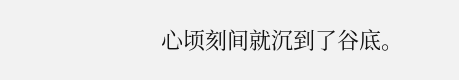心顷刻间就沉到了谷底。